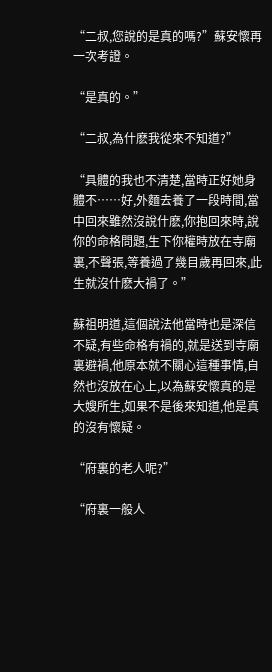“二叔,您說的是真的嗎?”蘇安懷再一次考證。

“是真的。”

“二叔,為什麽我從來不知道?”

“具體的我也不清楚,當時正好她身體不……好,外麵去養了一段時間,當中回來雖然沒說什麽,你抱回來時,說你的命格問題,生下你權時放在寺廟裏,不聲張,等養過了幾目歲再回來,此生就沒什麽大禍了。”

蘇祖明道,這個說法他當時也是深信不疑,有些命格有禍的,就是送到寺廟裏避禍,他原本就不關心這種事情,自然也沒放在心上,以為蘇安懷真的是大嫂所生,如果不是後來知道,他是真的沒有懷疑。

“府裏的老人呢?”

“府裏一般人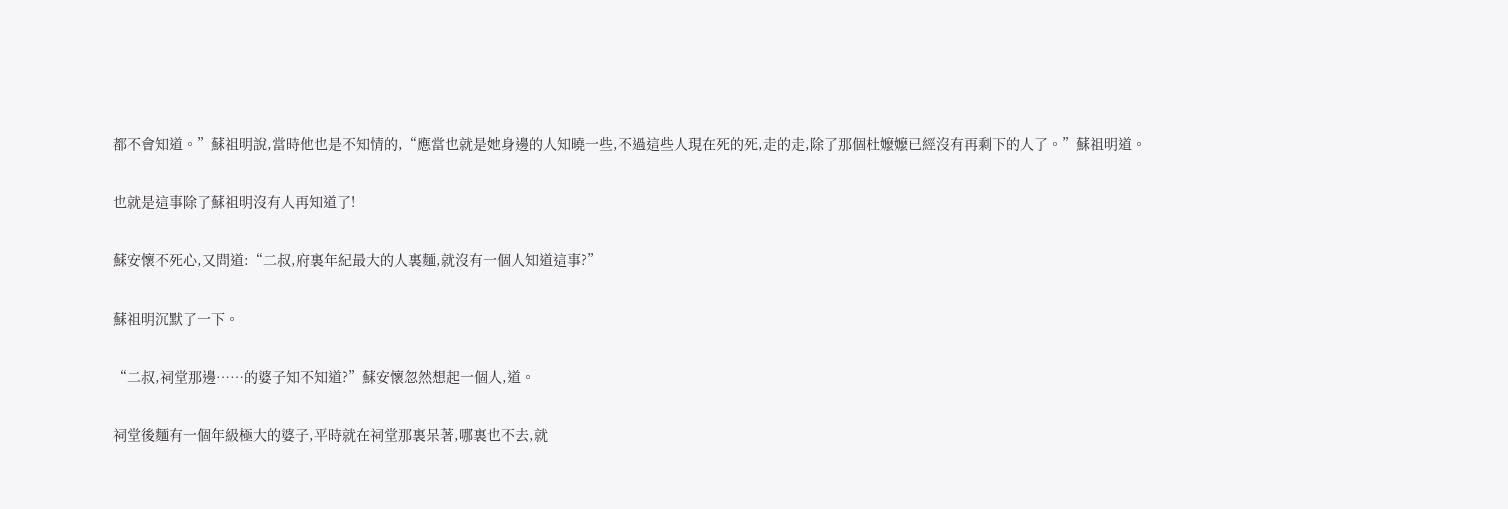都不會知道。”蘇祖明說,當時他也是不知情的,“應當也就是她身邊的人知曉一些,不過這些人現在死的死,走的走,除了那個杜嬤嬤已經沒有再剩下的人了。”蘇祖明道。

也就是這事除了蘇祖明沒有人再知道了!

蘇安懷不死心,又問道:“二叔,府裏年紀最大的人裏麵,就沒有一個人知道這事?”

蘇祖明沉默了一下。

“二叔,祠堂那邊……的婆子知不知道?”蘇安懷忽然想起一個人,道。

祠堂後麵有一個年級極大的婆子,平時就在祠堂那裏呆著,哪裏也不去,就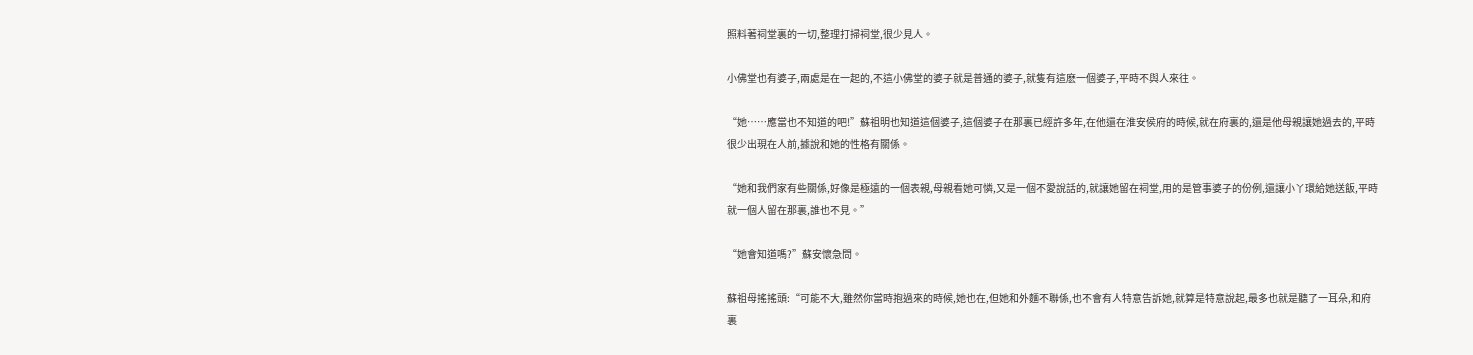照料著祠堂裏的一切,整理打掃祠堂,很少見人。

小佛堂也有婆子,兩處是在一起的,不這小佛堂的婆子就是普通的婆子,就隻有這麽一個婆子,平時不與人來往。

“她……應當也不知道的吧!”蘇祖明也知道這個婆子,這個婆子在那裏已經許多年,在他還在淮安侯府的時候,就在府裏的,還是他母親讓她過去的,平時很少出現在人前,據說和她的性格有關係。

“她和我們家有些關係,好像是極遠的一個表親,母親看她可憐,又是一個不愛說話的,就讓她留在祠堂,用的是管事婆子的份例,還讓小丫環給她送飯,平時就一個人留在那裏,誰也不見。”

“她會知道嗎?”蘇安懷急問。

蘇祖母搖搖頭:“可能不大,雖然你當時抱過來的時候,她也在,但她和外麵不聯係,也不會有人特意告訴她,就算是特意說起,最多也就是聽了一耳朵,和府裏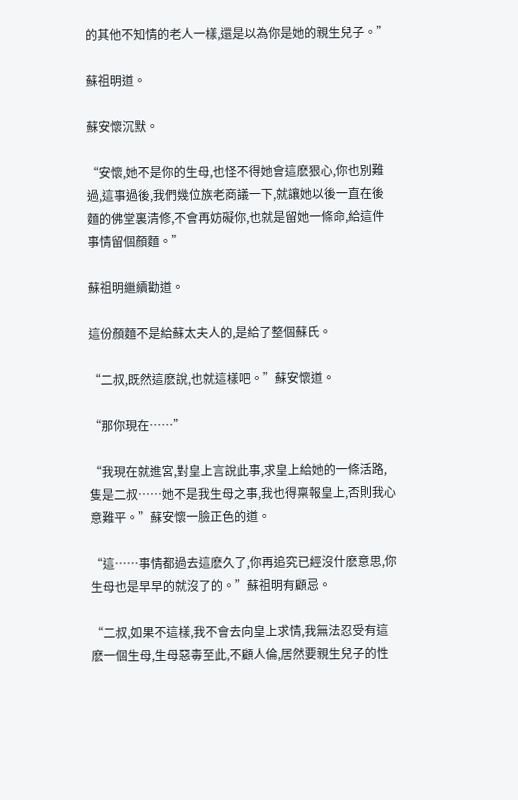的其他不知情的老人一樣,還是以為你是她的親生兒子。”

蘇祖明道。

蘇安懷沉默。

“安懷,她不是你的生母,也怪不得她會這麽狠心,你也別難過,這事過後,我們幾位族老商議一下,就讓她以後一直在後麵的佛堂裏清修,不會再妨礙你,也就是留她一條命,給這件事情留個顏麵。”

蘇祖明繼續勸道。

這份顏麵不是給蘇太夫人的,是給了整個蘇氏。

“二叔,既然這麽說,也就這樣吧。”蘇安懷道。

“那你現在……”

“我現在就進宮,對皇上言說此事,求皇上給她的一條活路,隻是二叔……她不是我生母之事,我也得稟報皇上,否則我心意難平。”蘇安懷一臉正色的道。

“這……事情都過去這麽久了,你再追究已經沒什麽意思,你生母也是早早的就沒了的。”蘇祖明有顧忌。

“二叔,如果不這樣,我不會去向皇上求情,我無法忍受有這麽一個生母,生母惡毒至此,不顧人倫,居然要親生兒子的性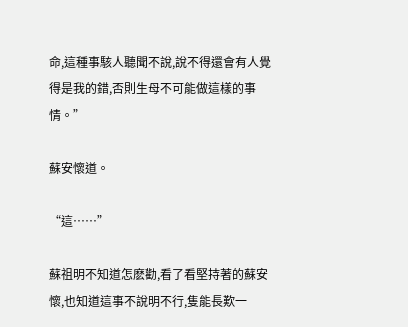命,這種事駭人聽聞不說,說不得還會有人覺得是我的錯,否則生母不可能做這樣的事情。”

蘇安懷道。

“這……”

蘇祖明不知道怎麽勸,看了看堅持著的蘇安懷,也知道這事不說明不行,隻能長歎一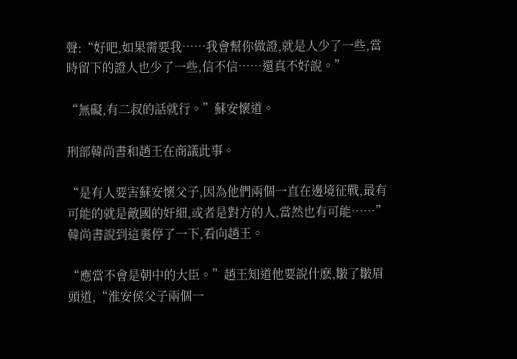聲:“好吧,如果需要我……我會幫你做證,就是人少了一些,當時留下的證人也少了一些,信不信……還真不好說。”

“無礙,有二叔的話就行。”蘇安懷道。

刑部韓尚書和趙王在商議此事。

“是有人要害蘇安懷父子,因為他們兩個一直在邊境征戰,最有可能的就是敵國的奸細,或者是對方的人,當然也有可能……”韓尚書說到這裏停了一下,看向趙王。

“應當不會是朝中的大臣。”趙王知道他要說什麽,皺了皺眉頭道,“淮安侯父子兩個一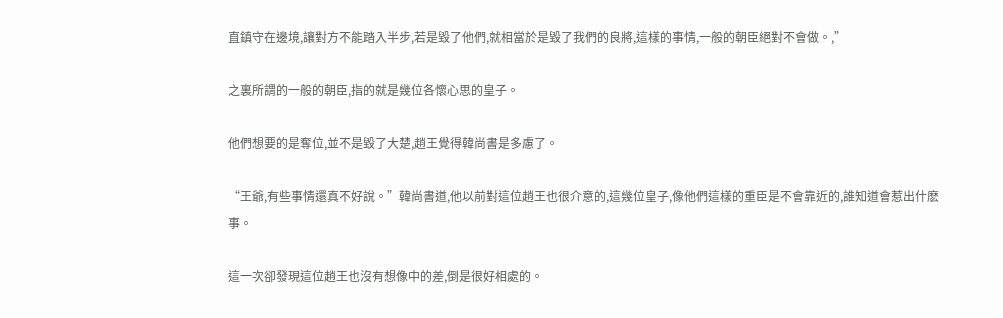直鎮守在邊境,讓對方不能踏入半步,若是毀了他們,就相當於是毀了我們的良將,這樣的事情,一般的朝臣絕對不會做。,”

之裏所謂的一般的朝臣,指的就是幾位各懷心思的皇子。

他們想要的是奪位,並不是毀了大楚,趙王覺得韓尚書是多慮了。

“王爺,有些事情還真不好說。”韓尚書道,他以前對這位趙王也很介意的,這幾位皇子,像他們這樣的重臣是不會靠近的,誰知道會惹出什麽事。

這一次卻發現這位趙王也沒有想像中的差,倒是很好相處的。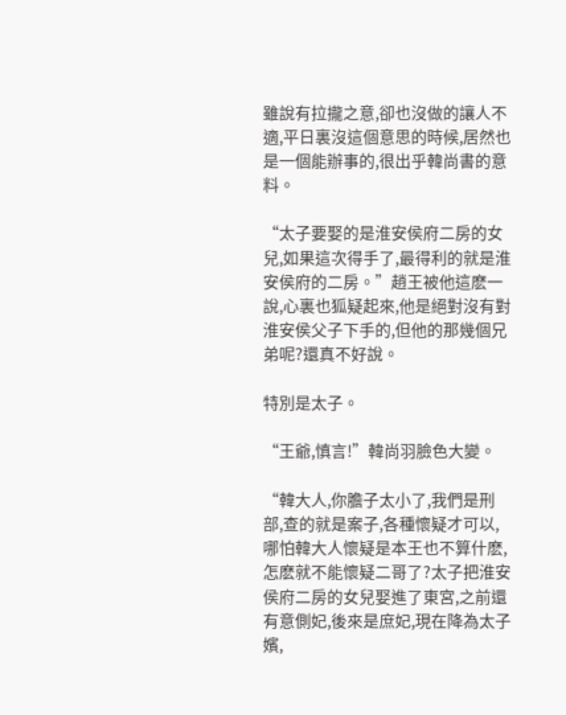雖說有拉攏之意,卻也沒做的讓人不適,平日裏沒這個意思的時候,居然也是一個能辦事的,很出乎韓尚書的意料。

“太子要娶的是淮安侯府二房的女兒,如果這次得手了,最得利的就是淮安侯府的二房。”趙王被他這麽一說,心裏也狐疑起來,他是絕對沒有對淮安侯父子下手的,但他的那幾個兄弟呢?還真不好說。

特別是太子。

“王爺,慎言!”韓尚羽臉色大變。

“韓大人,你膽子太小了,我們是刑部,查的就是案子,各種懷疑才可以,哪怕韓大人懷疑是本王也不算什麽,怎麽就不能懷疑二哥了?太子把淮安侯府二房的女兒娶進了東宮,之前還有意側妃,後來是庶妃,現在降為太子嬪,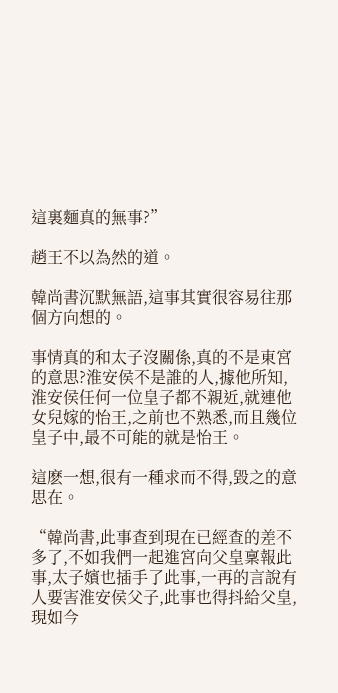這裏麵真的無事?”

趙王不以為然的道。

韓尚書沉默無語,這事其實很容易往那個方向想的。

事情真的和太子沒關係,真的不是東宮的意思?淮安侯不是誰的人,據他所知,淮安侯任何一位皇子都不親近,就連他女兒嫁的怡王,之前也不熟悉,而且幾位皇子中,最不可能的就是怡王。

這麽一想,很有一種求而不得,毀之的意思在。

“韓尚書,此事查到現在已經查的差不多了,不如我們一起進宮向父皇稟報此事,太子嬪也插手了此事,一再的言說有人要害淮安侯父子,此事也得抖給父皇,現如今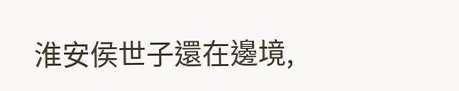淮安侯世子還在邊境,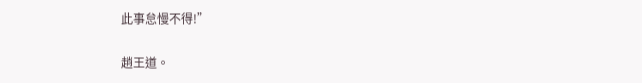此事怠慢不得!”

趙王道。